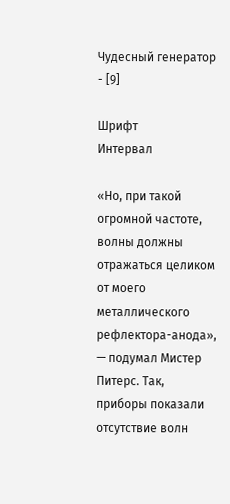Чудесный генератор - [9]

Шрифт
Интервал

«Но, при такой огромной частоте, волны должны отражаться целиком от моего металлического рефлектора-анода», — подумал Мистер Питерс. Так, приборы показали отсутствие волн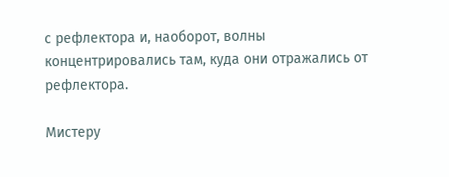с рефлектора и, наоборот, волны концентрировались там, куда они отражались от рефлектора.

Мистеру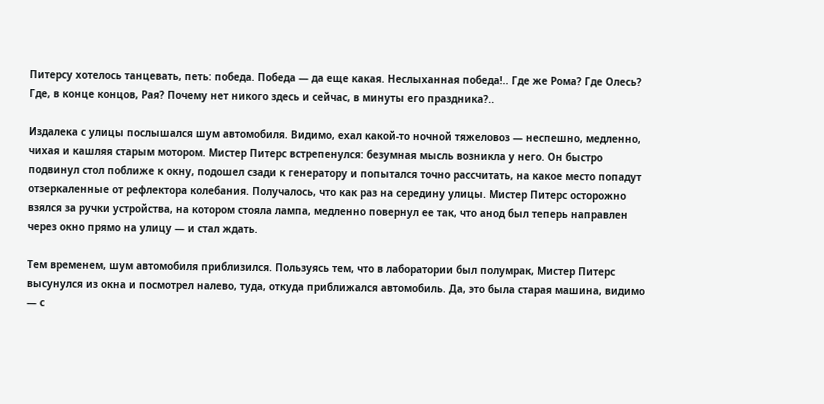Питерсу хотелось танцевать, петь: победа. Победа — да еще какая. Неслыханная победа!.. Где же Рома? Где Олесь? Где, в конце концов, Рая? Почему нет никого здесь и сейчас, в минуты его праздника?..

Издалека с улицы послышался шум автомобиля. Видимо, ехал какой-то ночной тяжеловоз — неспешно, медленно, чихая и кашляя старым мотором. Мистер Питерс встрепенулся: безумная мысль возникла у него. Он быстро подвинул стол поближе к окну, подошел сзади к генератору и попытался точно рассчитать, на какое место попадут отзеркаленные от рефлектора колебания. Получалось, что как раз на середину улицы. Мистер Питерс осторожно взялся за ручки устройства, на котором стояла лампа, медленно повернул ее так, что анод был теперь направлен через окно прямо на улицу — и стал ждать.

Тем временем, шум автомобиля приблизился. Пользуясь тем, что в лаборатории был полумрак, Мистер Питерс высунулся из окна и посмотрел налево, туда, откуда приближался автомобиль. Да, это была старая машина, видимо — с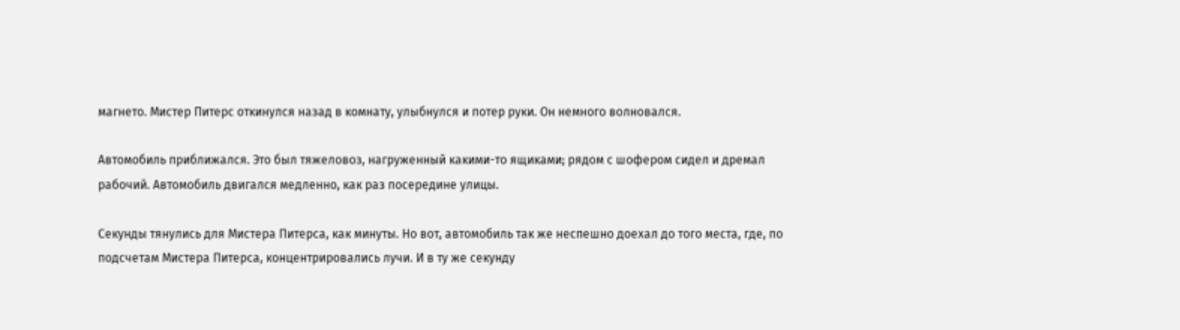магнето. Мистер Питерс откинулся назад в комнату, улыбнулся и потер руки. Он немного волновался.

Автомобиль приближался. Это был тяжеловоз, нагруженный какими-то ящиками; рядом с шофером сидел и дремал рабочий. Автомобиль двигался медленно, как раз посередине улицы.

Секунды тянулись для Мистера Питерса, как минуты. Но вот, автомобиль так же неспешно доехал до того места, где, по подсчетам Мистера Питерса, концентрировались лучи. И в ту же секунду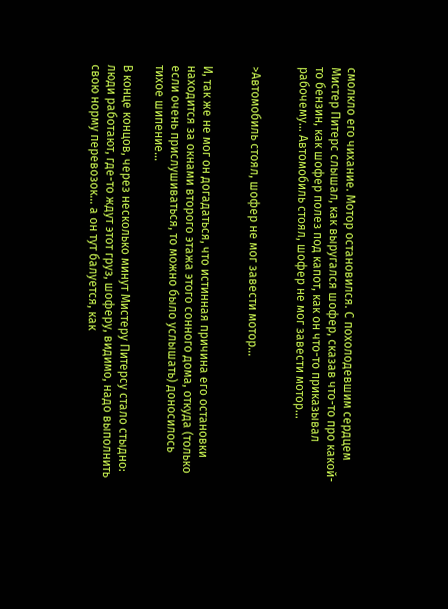смолкло его чихание. Мотор остановился. С похолодевшим сердцем Мистер Питерс слышал, как выругался шофер, сказав что-то про какой-то бензин, как шофер полез под капот, как он что-то приказывал рабочему… Автомобиль стоял, шофер не мог завести мотор…


>Автомобиль стоял, шофер не мог завести мотор…


И, так же не мог он догадаться, что истинная причина его остановки находится за окнами второго этажа этого сонного дома, откуда (только если очень прислушиваться, то можно было услышать) доносилось тихое шипение…

В конце концов, через несколько минут Мистеру Питерсу стало стыдно: люди работают, где-то ждут этот груз, шоферу, видимо, надо выполнить свою норму перевозок… а он тут балуется, как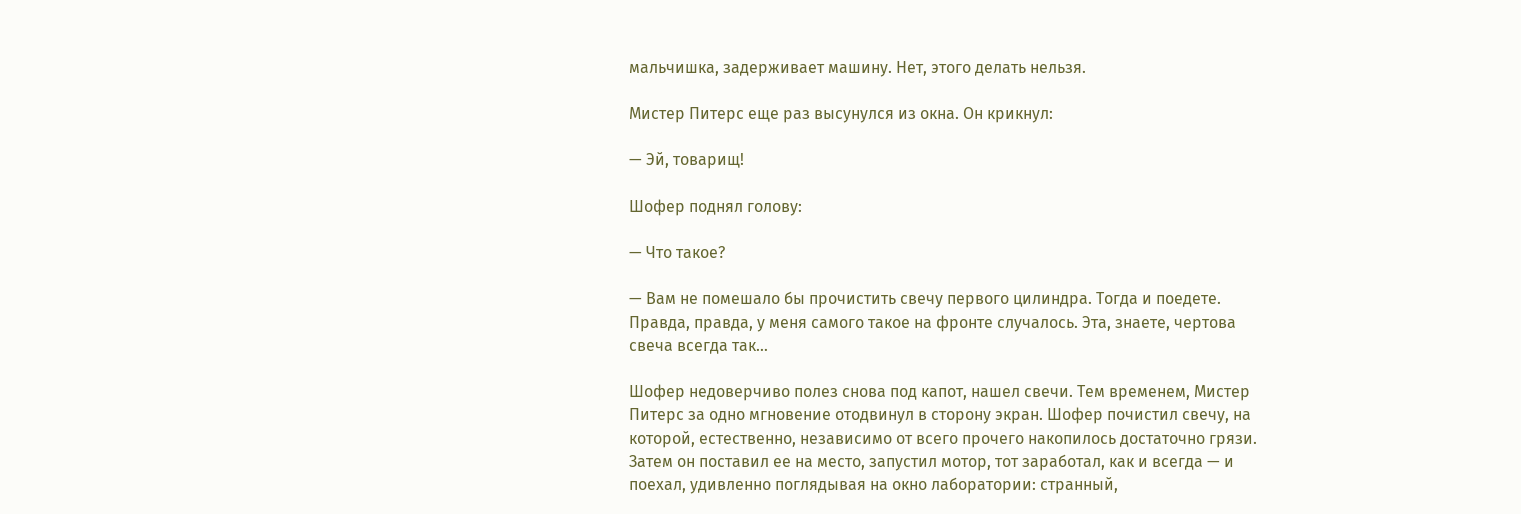мальчишка, задерживает машину. Нет, этого делать нельзя.

Мистер Питерс еще раз высунулся из окна. Он крикнул:

— Эй, товарищ!

Шофер поднял голову:

— Что такое?

— Вам не помешало бы прочистить свечу первого цилиндра. Тогда и поедете. Правда, правда, у меня самого такое на фронте случалось. Эта, знаете, чертова свеча всегда так…

Шофер недоверчиво полез снова под капот, нашел свечи. Тем временем, Мистер Питерс за одно мгновение отодвинул в сторону экран. Шофер почистил свечу, на которой, естественно, независимо от всего прочего накопилось достаточно грязи. Затем он поставил ее на место, запустил мотор, тот заработал, как и всегда — и поехал, удивленно поглядывая на окно лаборатории: странный,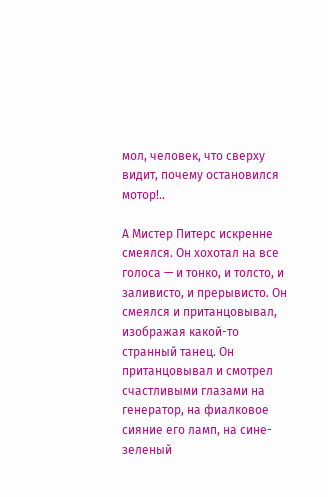мол, человек, что сверху видит, почему остановился мотор!..

А Мистер Питерс искренне смеялся. Он хохотал на все голоса — и тонко, и толсто, и заливисто, и прерывисто. Он смеялся и пританцовывал, изображая какой-то странный танец. Он пританцовывал и смотрел счастливыми глазами на генератор, на фиалковое сияние его ламп, на сине-зеленый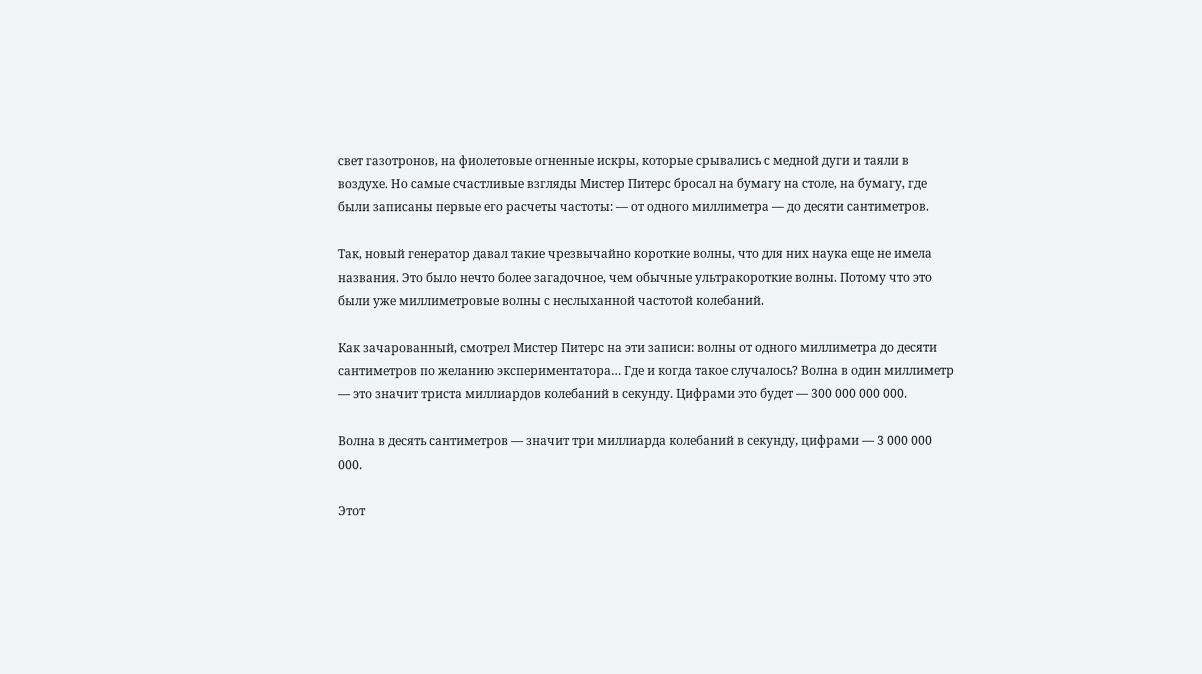свет газотронов, на фиолетовые огненные искры, которые срывались с медной дуги и таяли в воздухе. Но самые счастливые взгляды Мистер Питерс бросал на бумагу на столе, на бумагу, где были записаны первые его расчеты частоты: — от одного миллиметра — до десяти сантиметров.

Так, новый генератор давал такие чрезвычайно короткие волны, что для них наука еще не имела названия. Это было нечто более загадочное, чем обычные ультракороткие волны. Потому что это были уже миллиметровые волны с неслыханной частотой колебаний.

Как зачарованный, смотрел Мистер Питерс на эти записи: волны от одного миллиметра до десяти сантиметров по желанию экспериментатора… Где и когда такое случалось? Волна в один миллиметр — это значит триста миллиардов колебаний в секунду. Цифрами это будет — 300 000 000 000.

Волна в десять сантиметров — значит три миллиарда колебаний в секунду, цифрами — 3 000 000 000.

Этот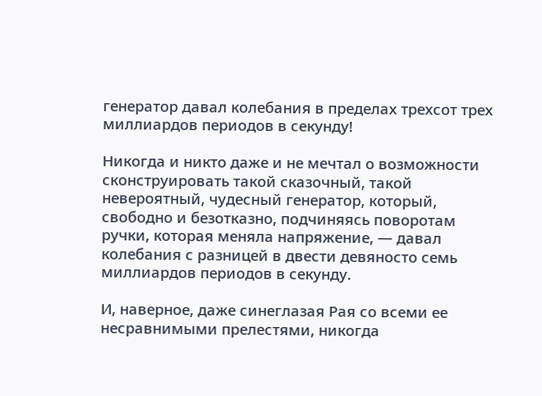генератор давал колебания в пределах трехсот трех миллиардов периодов в секунду!

Никогда и никто даже и не мечтал о возможности сконструировать такой сказочный, такой невероятный, чудесный генератор, который, свободно и безотказно, подчиняясь поворотам ручки, которая меняла напряжение, — давал колебания с разницей в двести девяносто семь миллиардов периодов в секунду.

И, наверное, даже синеглазая Рая со всеми ее несравнимыми прелестями, никогда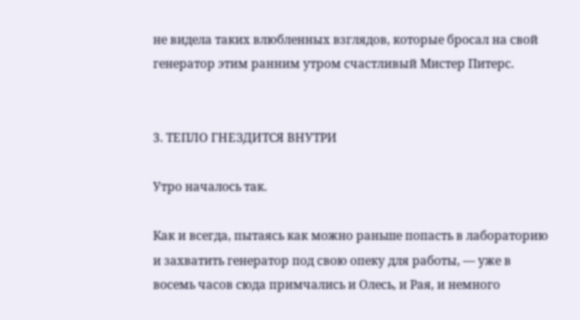не видела таких влюбленных взглядов, которые бросал на свой генератор этим ранним утром счастливый Мистер Питерс.


3. ТЕПЛО ГНЕЗДИТСЯ ВНУТРИ

Утро началось так.

Как и всегда, пытаясь как можно раньше попасть в лабораторию и захватить генератор под свою опеку для работы, — уже в восемь часов сюда примчались и Олесь, и Рая, и немного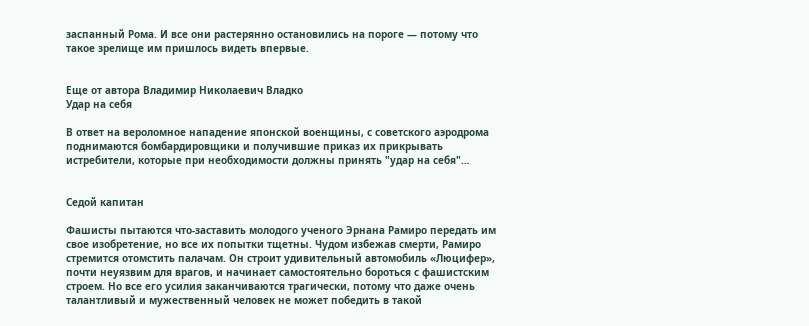заспанный Рома. И все они растерянно остановились на пороге — потому что такое зрелище им пришлось видеть впервые.


Еще от автора Владимир Николаевич Владко
Удар на себя

В ответ на вероломное нападение японской военщины, с советского аэродрома поднимаются бомбардировщики и получившие приказ их прикрывать истребители, которые при необходимости должны принять "удар на себя"…


Седой капитан

Фашисты пытаются что-заставить молодого ученого Эрнана Рамиро передать им свое изобретение, но все их попытки тщетны. Чудом избежав смерти, Рамиро стремится отомстить палачам. Он строит удивительный автомобиль «Люцифер», почти неуязвим для врагов, и начинает самостоятельно бороться с фашистским строем. Но все его усилия заканчиваются трагически, потому что даже очень талантливый и мужественный человек не может победить в такой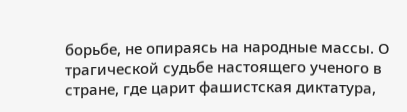борьбе, не опираясь на народные массы. О трагической судьбе настоящего ученого в стране, где царит фашистская диктатура,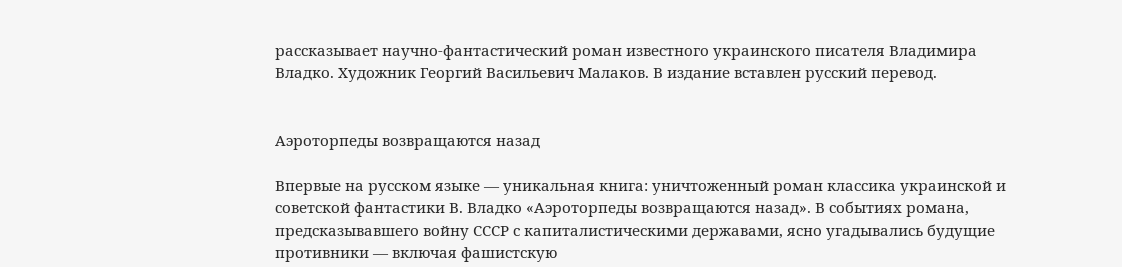рассказывает научно-фантастический роман известного украинского писателя Владимира Владко. Художник Георгий Васильевич Малаков. В издание вставлен русский перевод.


Аэроторпеды возвращаются назад

Впервые на русском языке — уникальная книга: уничтоженный роман классика украинской и советской фантастики В. Владко «Аэроторпеды возвращаются назад». В событиях романа, предсказывавшего войну СССР с капиталистическими державами, ясно угадывались будущие противники — включая фашистскую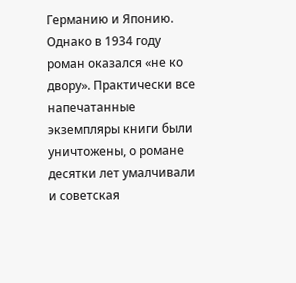Германию и Японию. Однако в 1934 году роман оказался «не ко двору». Практически все напечатанные экземпляры книги были уничтожены, о романе десятки лет умалчивали и советская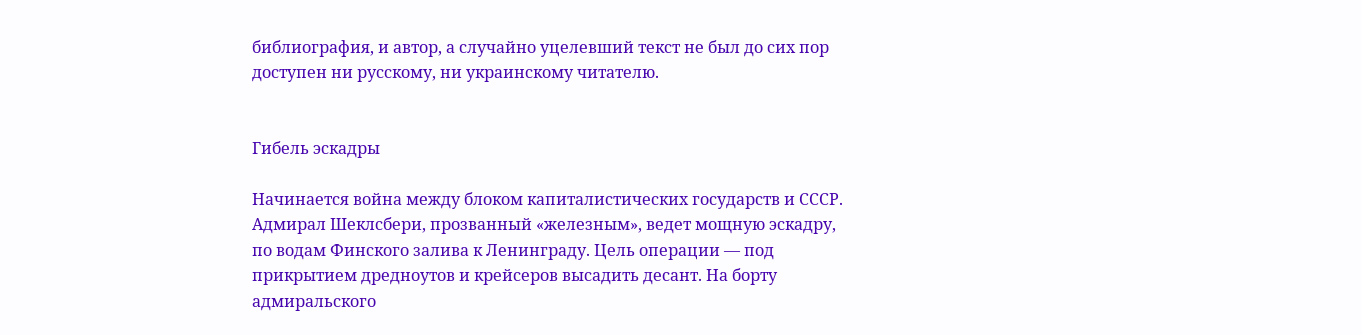библиография, и автор, а случайно уцелевший текст не был до сих пор доступен ни русскому, ни украинскому читателю.


Гибель эскадры

Начинается война между блоком капиталистических государств и СССР. Адмирал Шеклсбери, прозванный «железным», ведет мощную эскадру, по водам Финского залива к Ленинграду. Цель операции — под прикрытием дредноутов и крейсеров высадить десант. На борту адмиральского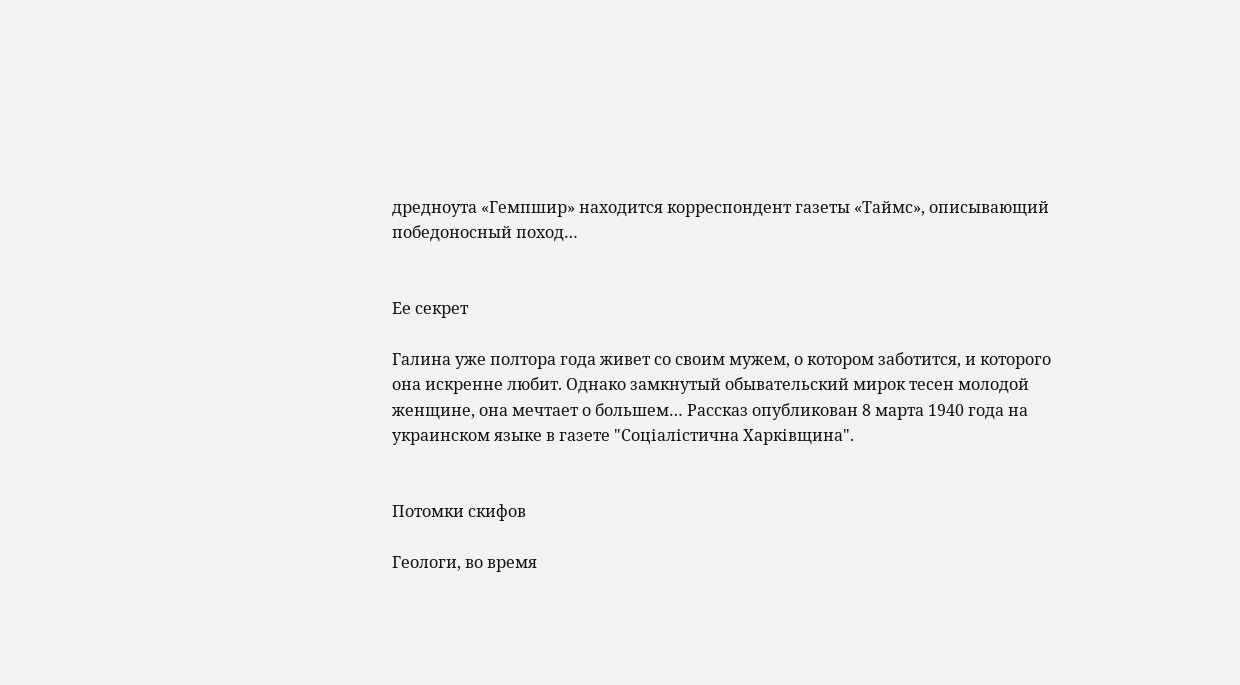дредноута «Гемпшир» находится корреспондент газеты «Таймс», описывающий победоносный поход…


Ее секрет

Галина уже полтора года живет со своим мужем, о котором заботится, и которого она искренне любит. Однако замкнутый обывательский мирок тесен молодой женщине, она мечтает о большем… Рассказ опубликован 8 марта 1940 года на украинском языке в газете "Соціалістична Харківщина".


Потомки скифов

Геологи, во время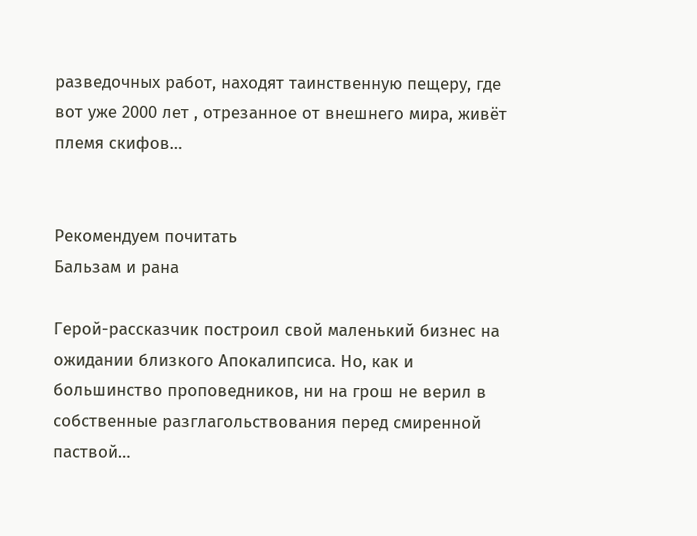разведочных работ, находят таинственную пещеру, где вот уже 2000 лет , отрезанное от внешнего мира, живёт племя скифов…


Рекомендуем почитать
Бальзам и рана

Герой-рассказчик построил свой маленький бизнес на ожидании близкого Апокалипсиса. Но, как и большинство проповедников, ни на грош не верил в собственные разглагольствования перед смиренной паствой…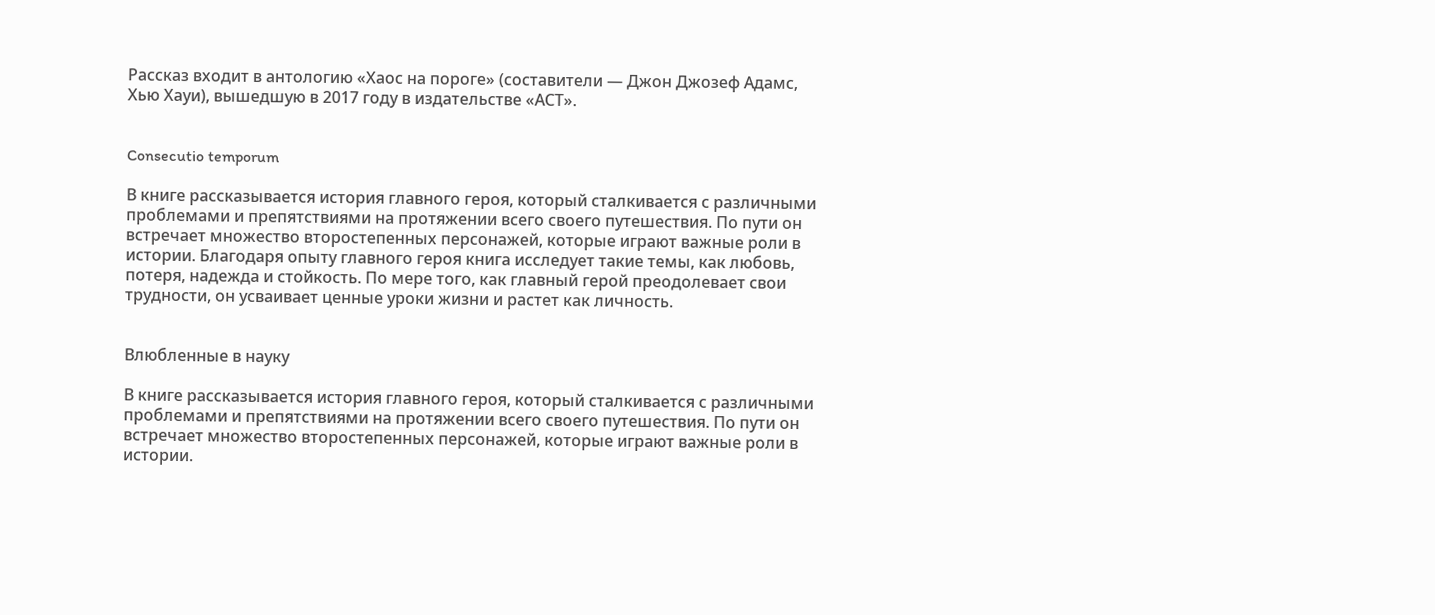Рассказ входит в антологию «Хаос на пороге» (составители — Джон Джозеф Адамс, Хью Хауи), вышедшую в 2017 году в издательстве «АСТ».


Consecutio temporum

В книге рассказывается история главного героя, который сталкивается с различными проблемами и препятствиями на протяжении всего своего путешествия. По пути он встречает множество второстепенных персонажей, которые играют важные роли в истории. Благодаря опыту главного героя книга исследует такие темы, как любовь, потеря, надежда и стойкость. По мере того, как главный герой преодолевает свои трудности, он усваивает ценные уроки жизни и растет как личность.


Влюбленные в науку

В книге рассказывается история главного героя, который сталкивается с различными проблемами и препятствиями на протяжении всего своего путешествия. По пути он встречает множество второстепенных персонажей, которые играют важные роли в истории.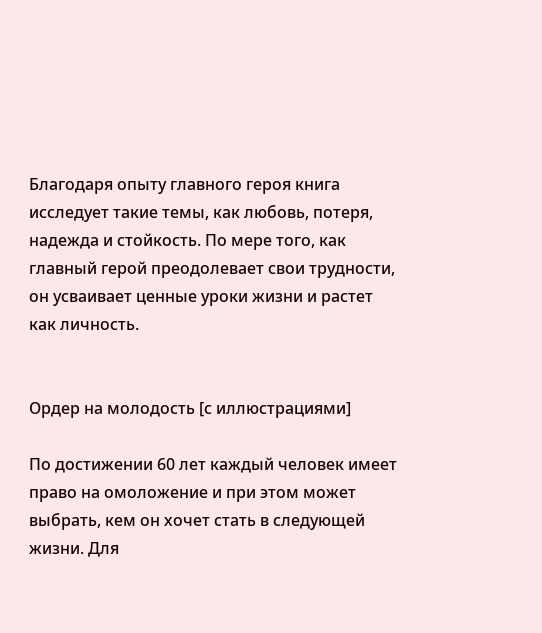Благодаря опыту главного героя книга исследует такие темы, как любовь, потеря, надежда и стойкость. По мере того, как главный герой преодолевает свои трудности, он усваивает ценные уроки жизни и растет как личность.


Ордер на молодость [с иллюстрациями]

По достижении 60 лет каждый человек имеет право на омоложение и при этом может выбрать, кем он хочет стать в следующей жизни. Для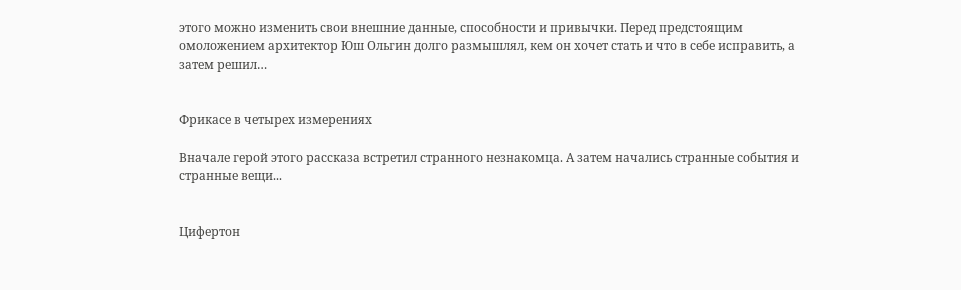этого можно изменить свои внешние данные, способности и привычки. Перед предстоящим омоложением архитектор Юш Ольгин долго размышлял, кем он хочет стать и что в себе исправить, а затем решил…


Фрикасе в четырех измерениях

Вначале герой этого рассказа встретил странного незнакомца. А затем начались странные события и странные вещи...


Цифертон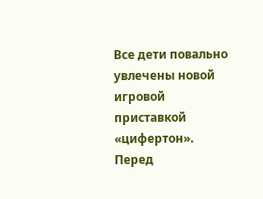Все дети повально увлечены новой игровой приставкой «цифертон». Перед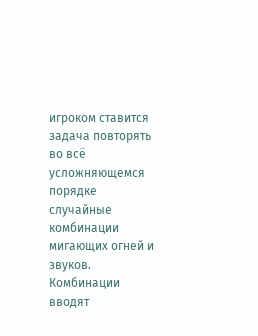игроком ставится задача повторять во всё усложняющемся порядке случайные комбинации мигающих огней и звуков. Комбинации вводят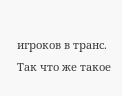игроков в транс. Так что же такое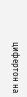цифертон на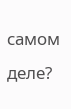самом деле?